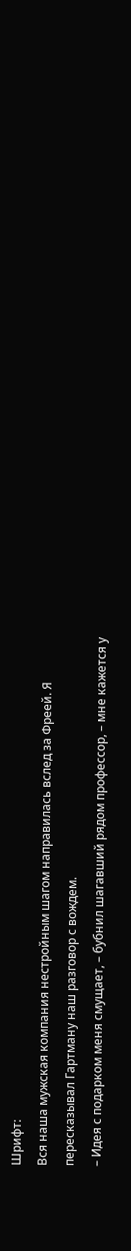Шрифт:
Вся наша мужская компания нестройным шагом направилась вслед за Фреей. Я пересказывал Гартману наш разговор с вождем.
– Идея с подарком меня смущает, – бубнил шагавший рядом профессор, – мне кажется у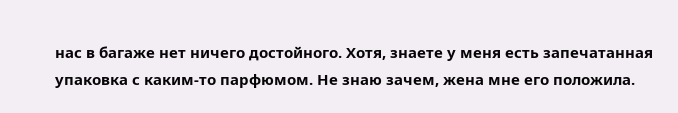нас в багаже нет ничего достойного. Хотя, знаете у меня есть запечатанная упаковка с каким-то парфюмом. Не знаю зачем, жена мне его положила.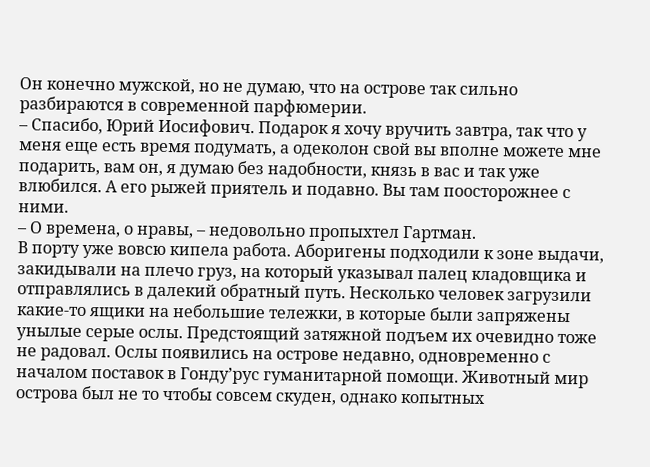Он конечно мужской, но не думаю, что на острове так сильно разбираются в современной парфюмерии.
– Спасибо, Юрий Иосифович. Подарок я хочу вручить завтра, так что у меня еще есть время подумать, а одеколон свой вы вполне можете мне подарить, вам он, я думаю без надобности, князь в вас и так уже влюбился. А его рыжей приятель и подавно. Вы там поосторожнее с ними.
– О времена, о нравы, – недовольно пропыхтел Гартман.
В порту уже вовсю кипела работа. Аборигены подходили к зоне выдачи, закидывали на плечо груз, на который указывал палец кладовщика и отправлялись в далекий обратный путь. Несколько человек загрузили какие-то ящики на небольшие тележки, в которые были запряжены унылые серые ослы. Предстоящий затяжной подъем их очевидно тоже не радовал. Ослы появились на острове недавно, одновременно с началом поставок в Гонду’рус гуманитарной помощи. Животный мир острова был не то чтобы совсем скуден, однако копытных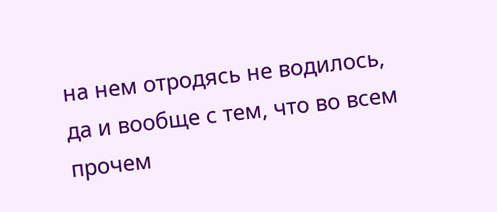на нем отродясь не водилось, да и вообще с тем, что во всем прочем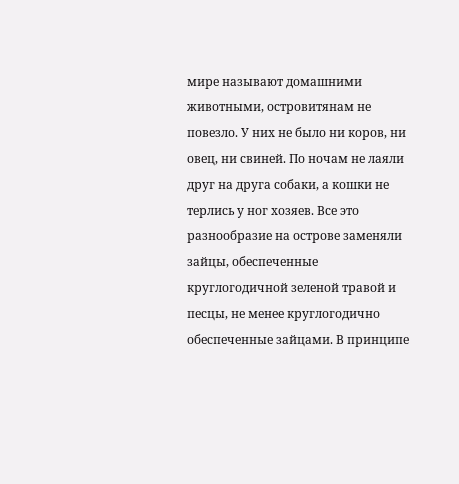мире называют домашними животными, островитянам не повезло. У них не было ни коров, ни овец, ни свиней. По ночам не лаяли друг на друга собаки, а кошки не терлись у ног хозяев. Все это разнообразие на острове заменяли зайцы, обеспеченные круглогодичной зеленой травой и песцы, не менее круглогодично обеспеченные зайцами. В принципе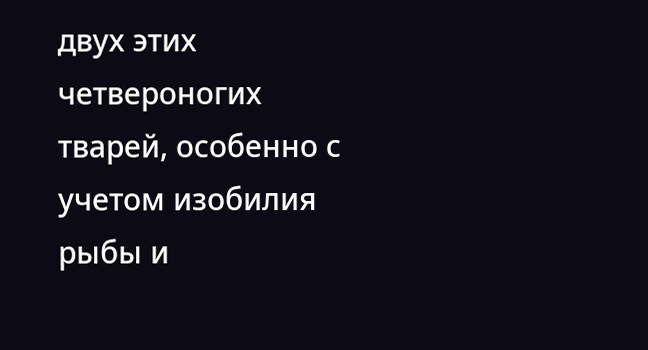двух этих четвероногих тварей, особенно с учетом изобилия рыбы и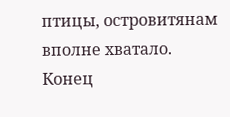птицы, островитянам вполне хватало.
Конец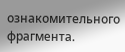ознакомительного фрагмента.